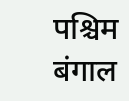पश्चिम बंगाल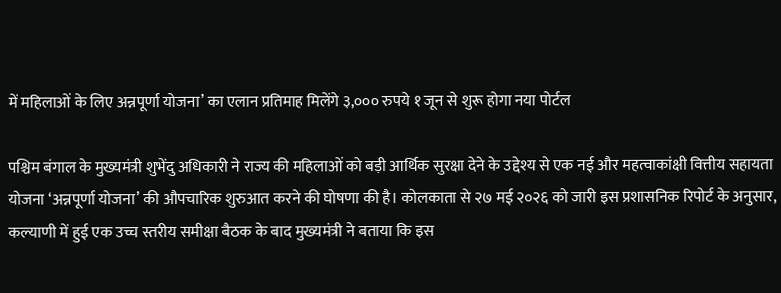में महिलाओं के लिए अन्नपूर्णा योजना’ का एलान प्रतिमाह मिलेंगे ३,००० रुपये १ जून से शुरू होगा नया पोर्टल

पश्चिम बंगाल के मुख्यमंत्री शुभेंदु अधिकारी ने राज्य की महिलाओं को बड़ी आर्थिक सुरक्षा देने के उद्देश्य से एक नई और महत्वाकांक्षी वित्तीय सहायता योजना ‘अन्नपूर्णा योजना’ की औपचारिक शुरुआत करने की घोषणा की है। कोलकाता से २७ मई २०२६ को जारी इस प्रशासनिक रिपोर्ट के अनुसार, कल्याणी में हुई एक उच्च स्तरीय समीक्षा बैठक के बाद मुख्यमंत्री ने बताया कि इस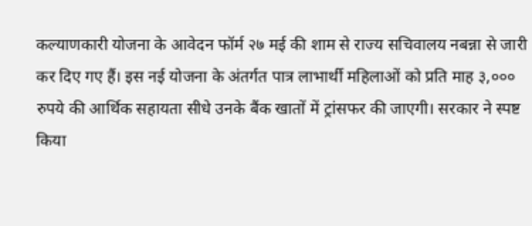कल्याणकारी योजना के आवेदन फॉर्म २७ मई की शाम से राज्य सचिवालय नबन्ना से जारी कर दिए गए हैं। इस नई योजना के अंतर्गत पात्र लाभार्थी महिलाओं को प्रति माह ३,००० रुपये की आर्थिक सहायता सीधे उनके बैंक खातों में ट्रांसफर की जाएगी। सरकार ने स्पष्ट किया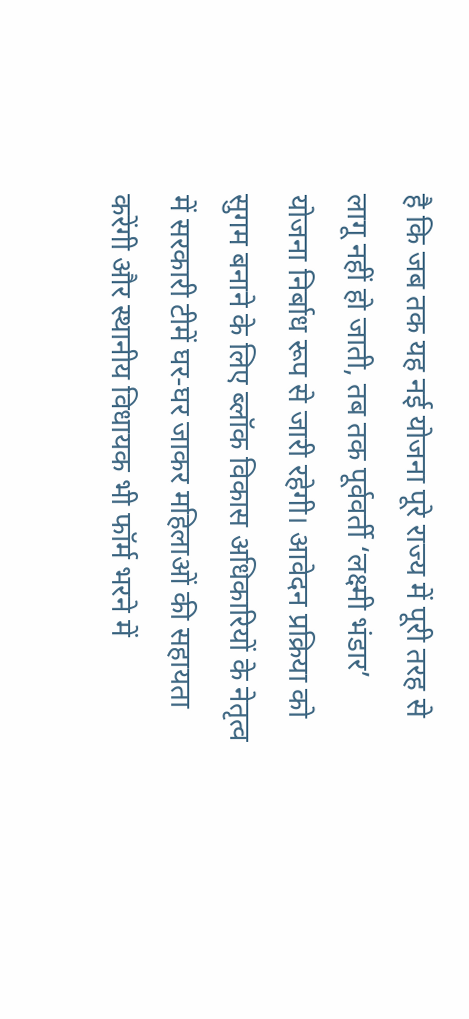है कि जब तक यह नई योजना पूरे राज्य में पूरी तरह से लागू नहीं हो जाती, तब तक पूर्ववर्ती ‘लक्ष्मी भंडार’ योजना निर्बाध रूप से जारी रहेगी। आवेदन प्रक्रिया को सुगम बनाने के लिए ब्लॉक विकास अधिकारियों के नेतृत्व में सरकारी टीमें घर-घर जाकर महिलाओं की सहायता करेंगी और स्थानीय विधायक भी फॉर्म भरने में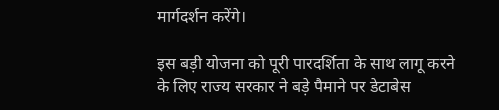मार्गदर्शन करेंगे।

इस बड़ी योजना को पूरी पारदर्शिता के साथ लागू करने के लिए राज्य सरकार ने बड़े पैमाने पर डेटाबेस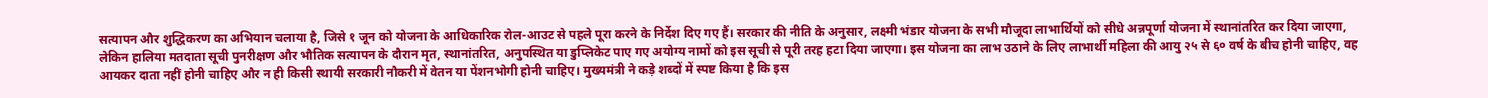सत्यापन और शुद्धिकरण का अभियान चलाया है, जिसे १ जून को योजना के आधिकारिक रोल-आउट से पहले पूरा करने के निर्देश दिए गए हैं। सरकार की नीति के अनुसार, लक्ष्मी भंडार योजना के सभी मौजूदा लाभार्थियों को सीधे अन्नपूर्णा योजना में स्थानांतरित कर दिया जाएगा, लेकिन हालिया मतदाता सूची पुनरीक्षण और भौतिक सत्यापन के दौरान मृत, स्थानांतरित, अनुपस्थित या डुप्लिकेट पाए गए अयोग्य नामों को इस सूची से पूरी तरह हटा दिया जाएगा। इस योजना का लाभ उठाने के लिए लाभार्थी महिला की आयु २५ से ६० वर्ष के बीच होनी चाहिए, वह आयकर दाता नहीं होनी चाहिए और न ही किसी स्थायी सरकारी नौकरी में वेतन या पेंशनभोगी होनी चाहिए। मुख्यमंत्री ने कड़े शब्दों में स्पष्ट किया है कि इस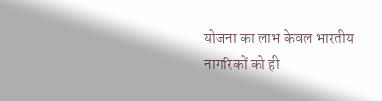योजना का लाभ केवल भारतीय नागरिकों को ही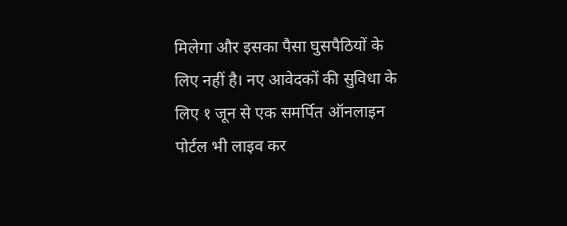मिलेगा और इसका पैसा घुसपैठियों के लिए नहीं है। नए आवेदकों की सुविधा के लिए १ जून से एक समर्पित ऑनलाइन पोर्टल भी लाइव कर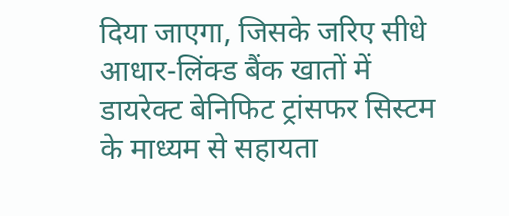दिया जाएगा, जिसके जरिए सीधे आधार-लिंक्ड बैंक खातों में डायरेक्ट बेनिफिट ट्रांसफर सिस्टम के माध्यम से सहायता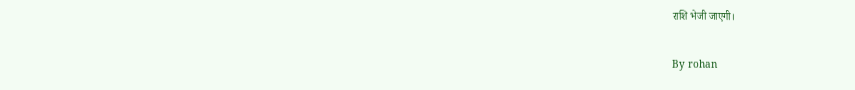राशि भेजी जाएगी।

By rohan